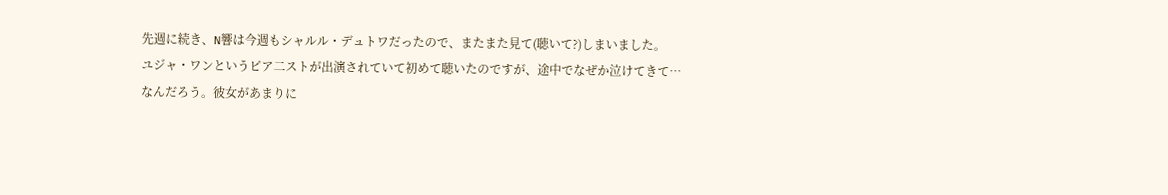先週に続き、N響は今週もシャルル・デュトワだったので、またまた見て(聴いて?)しまいました。
ユジャ・ワンというピア二ストが出演されていて初めて聴いたのですが、途中でなぜか泣けてきて…
なんだろう。彼女があまりに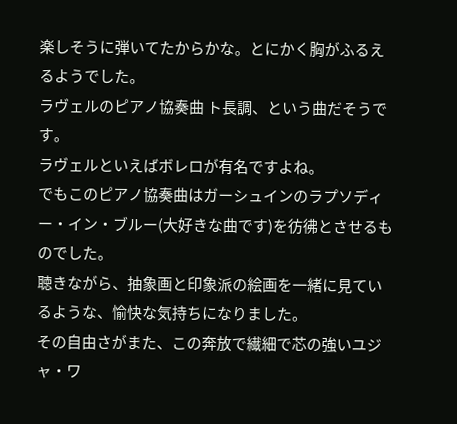楽しそうに弾いてたからかな。とにかく胸がふるえるようでした。
ラヴェルのピアノ協奏曲 ト長調、という曲だそうです。
ラヴェルといえばボレロが有名ですよね。
でもこのピアノ協奏曲はガーシュインのラプソディー・イン・ブルー(大好きな曲です)を彷彿とさせるものでした。
聴きながら、抽象画と印象派の絵画を一緒に見ているような、愉快な気持ちになりました。
その自由さがまた、この奔放で繊細で芯の強いユジャ・ワ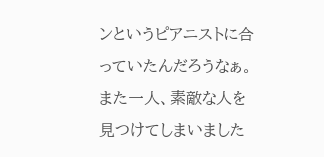ンというピアニストに合っていたんだろうなぁ。
また一人、素敵な人を見つけてしまいました